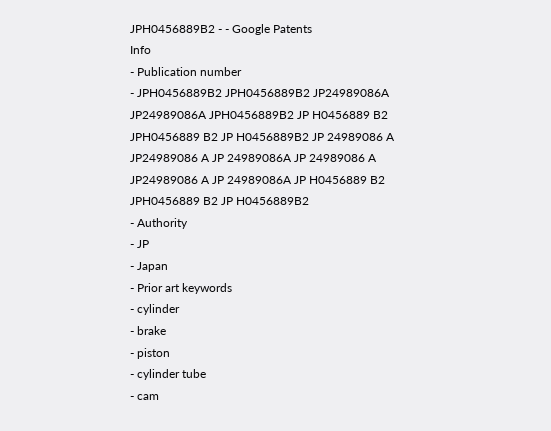JPH0456889B2 - - Google Patents
Info
- Publication number
- JPH0456889B2 JPH0456889B2 JP24989086A JP24989086A JPH0456889B2 JP H0456889 B2 JPH0456889 B2 JP H0456889B2 JP 24989086 A JP24989086 A JP 24989086A JP 24989086 A JP24989086 A JP 24989086A JP H0456889 B2 JPH0456889 B2 JP H0456889B2
- Authority
- JP
- Japan
- Prior art keywords
- cylinder
- brake
- piston
- cylinder tube
- cam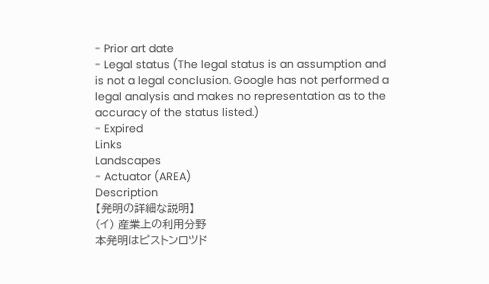- Prior art date
- Legal status (The legal status is an assumption and is not a legal conclusion. Google has not performed a legal analysis and makes no representation as to the accuracy of the status listed.)
- Expired
Links
Landscapes
- Actuator (AREA)
Description
【発明の詳細な説明】
(イ) 産業上の利用分野
本発明はピストンロツド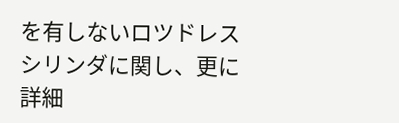を有しないロツドレス
シリンダに関し、更に詳細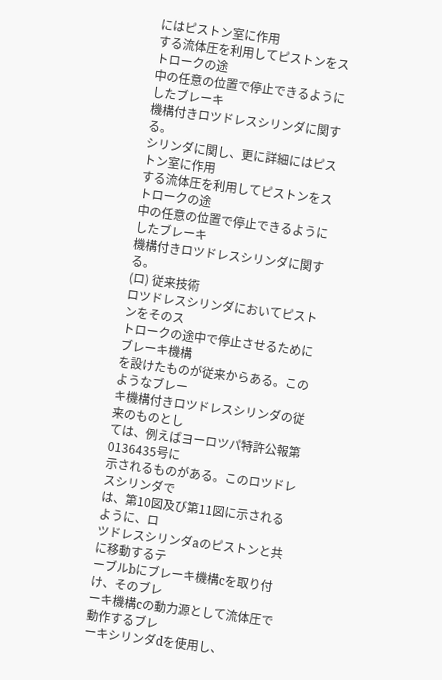にはピストン室に作用
する流体圧を利用してピストンをストロークの途
中の任意の位置で停止できるようにしたブレーキ
機構付きロツドレスシリンダに関する。
シリンダに関し、更に詳細にはピストン室に作用
する流体圧を利用してピストンをストロークの途
中の任意の位置で停止できるようにしたブレーキ
機構付きロツドレスシリンダに関する。
(ロ) 従来技術
ロツドレスシリンダにおいてピストンをそのス
トロークの途中で停止させるためにブレーキ機構
を設けたものが従来からある。このようなブレー
キ機構付きロツドレスシリンダの従来のものとし
ては、例えばヨーロツパ特許公報第0136435号に
示されるものがある。このロツドレスシリンダで
は、第10図及び第11図に示されるように、ロ
ツドレスシリンダaのピストンと共に移動するテ
ーブルbにブレーキ機構cを取り付け、そのブレ
ーキ機構cの動力源として流体圧で動作するブレ
ーキシリンダdを使用し、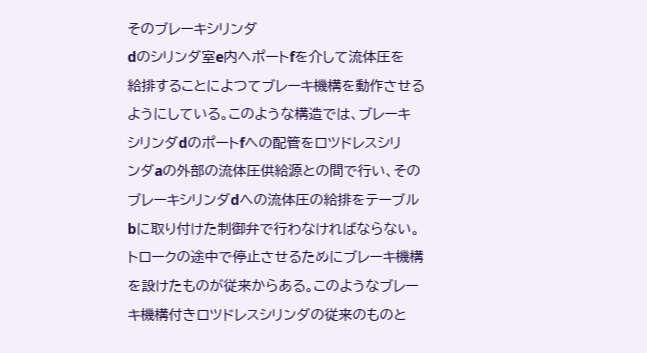そのブレーキシリンダ
dのシリンダ室e内へポートfを介して流体圧を
給排することによつてブレーキ機構を動作させる
ようにしている。このような構造では、ブレーキ
シリンダdのポートfへの配管をロツドレスシリ
ンダaの外部の流体圧供給源との間で行い、その
ブレーキシリンダdへの流体圧の給排をテーブル
bに取り付けた制御弁で行わなければならない。
トロークの途中で停止させるためにブレーキ機構
を設けたものが従来からある。このようなブレー
キ機構付きロツドレスシリンダの従来のものと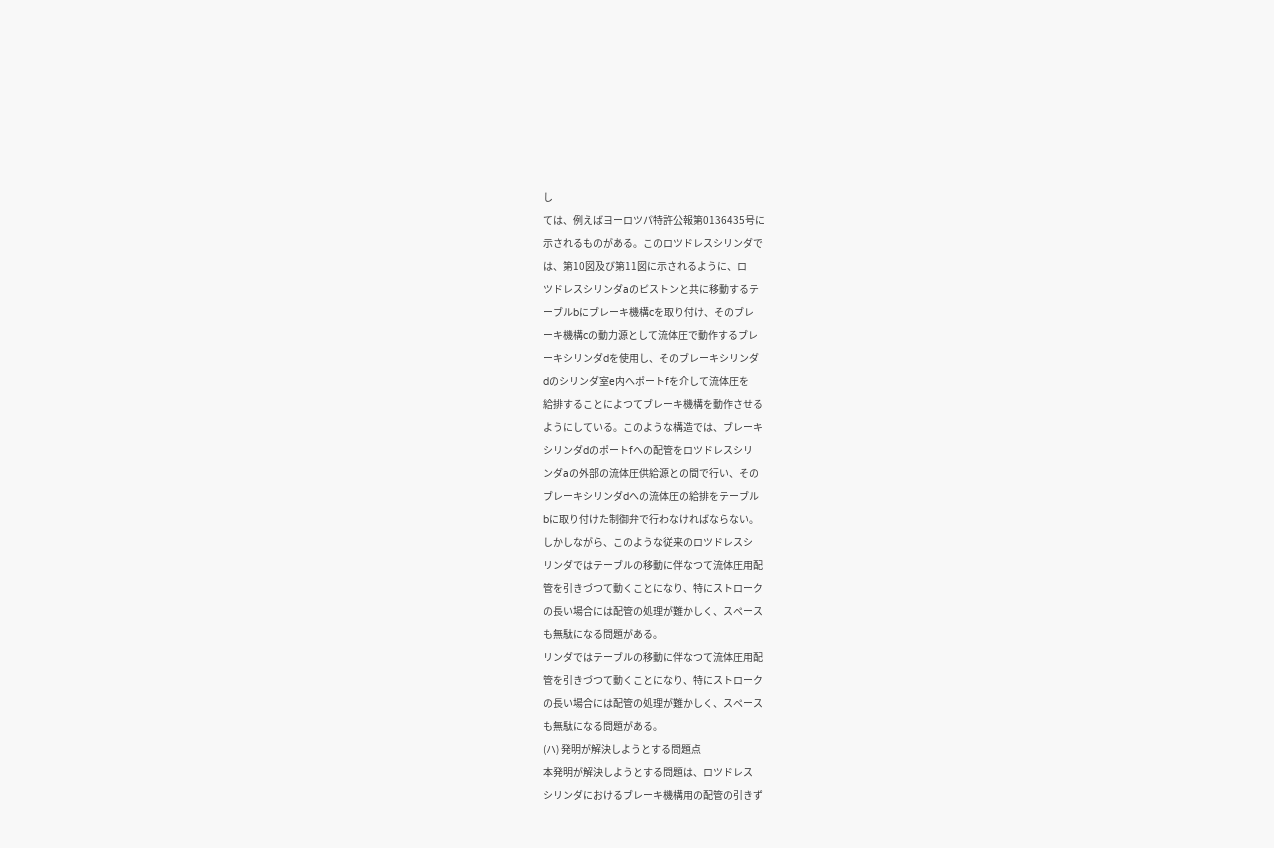し
ては、例えばヨーロツパ特許公報第0136435号に
示されるものがある。このロツドレスシリンダで
は、第10図及び第11図に示されるように、ロ
ツドレスシリンダaのピストンと共に移動するテ
ーブルbにブレーキ機構cを取り付け、そのブレ
ーキ機構cの動力源として流体圧で動作するブレ
ーキシリンダdを使用し、そのブレーキシリンダ
dのシリンダ室e内へポートfを介して流体圧を
給排することによつてブレーキ機構を動作させる
ようにしている。このような構造では、ブレーキ
シリンダdのポートfへの配管をロツドレスシリ
ンダaの外部の流体圧供給源との間で行い、その
ブレーキシリンダdへの流体圧の給排をテーブル
bに取り付けた制御弁で行わなければならない。
しかしながら、このような従来のロツドレスシ
リンダではテーブルの移動に伴なつて流体圧用配
管を引きづつて動くことになり、特にストローク
の長い場合には配管の処理が難かしく、スペース
も無駄になる問題がある。
リンダではテーブルの移動に伴なつて流体圧用配
管を引きづつて動くことになり、特にストローク
の長い場合には配管の処理が難かしく、スペース
も無駄になる問題がある。
(ハ) 発明が解決しようとする問題点
本発明が解決しようとする問題は、ロツドレス
シリンダにおけるブレーキ機構用の配管の引きず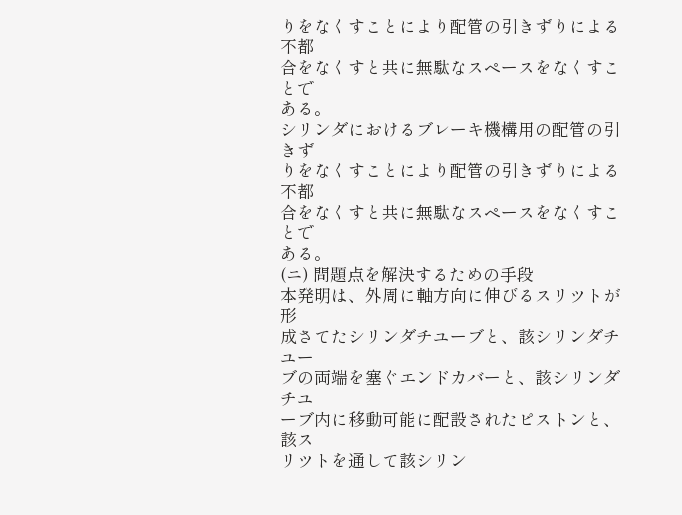りをなくすことにより配管の引きずりによる不都
合をなくすと共に無駄なスペースをなくすことで
ある。
シリンダにおけるブレーキ機構用の配管の引きず
りをなくすことにより配管の引きずりによる不都
合をなくすと共に無駄なスペースをなくすことで
ある。
(ニ) 問題点を解決するための手段
本発明は、外周に軸方向に伸びるスリツトが形
成さてたシリンダチユーブと、該シリンダチユー
ブの両端を塞ぐエンドカバーと、該シリンダチユ
ーブ内に移動可能に配設されたピストンと、該ス
リツトを通して該シリン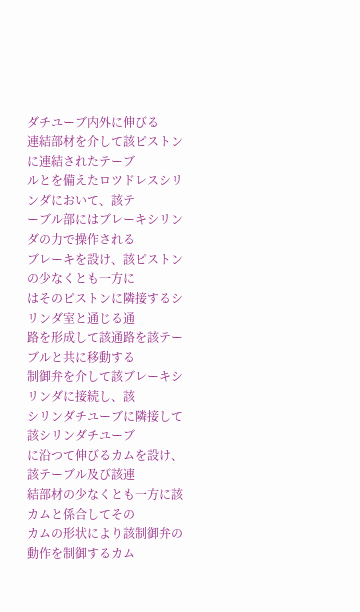ダチユーブ内外に伸びる
連結部材を介して該ピストンに連結されたテーブ
ルとを備えたロツドレスシリンダにおいて、該テ
ーブル部にはブレーキシリンダの力で操作される
ブレーキを設け、該ピストンの少なくとも一方に
はそのピストンに隣接するシリンダ室と通じる通
路を形成して該通路を該テーブルと共に移動する
制御弁を介して該ブレーキシリンダに接続し、該
シリンダチユーブに隣接して該シリンダチユーブ
に沿つて伸びるカムを設け、該テーブル及び該連
結部材の少なくとも一方に該カムと係合してその
カムの形状により該制御弁の動作を制御するカム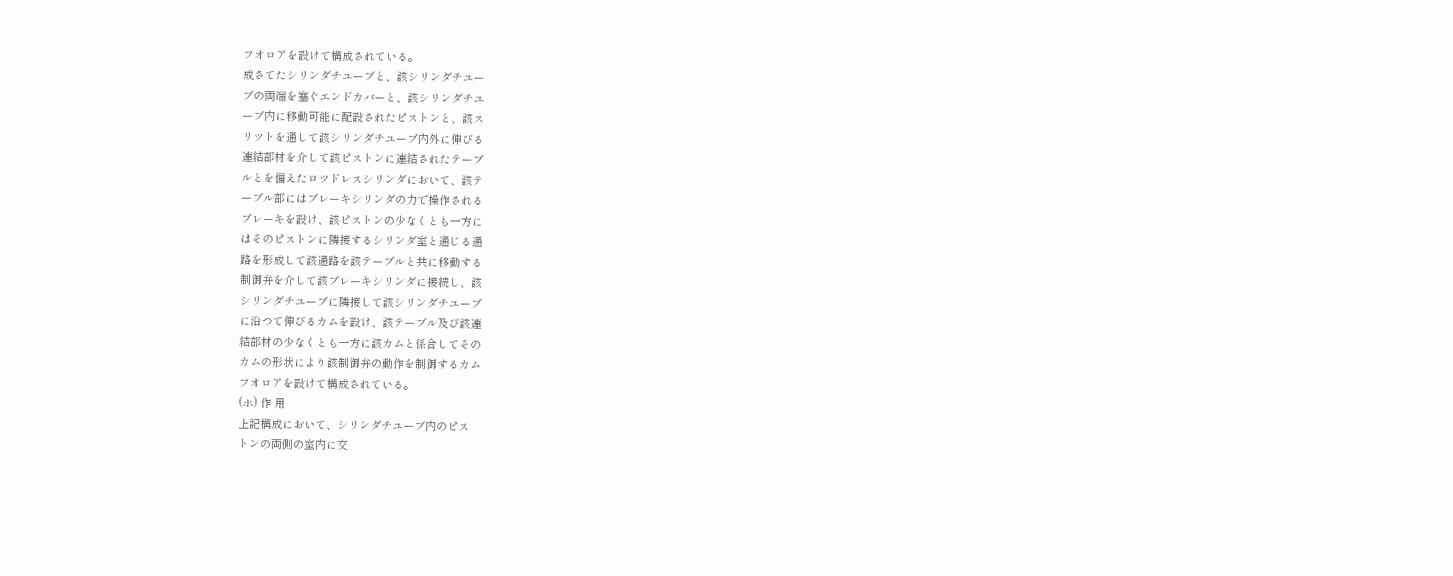フオロアを設けて構成されている。
成さてたシリンダチユーブと、該シリンダチユー
ブの両端を塞ぐエンドカバーと、該シリンダチユ
ーブ内に移動可能に配設されたピストンと、該ス
リツトを通して該シリンダチユーブ内外に伸びる
連結部材を介して該ピストンに連結されたテーブ
ルとを備えたロツドレスシリンダにおいて、該テ
ーブル部にはブレーキシリンダの力で操作される
ブレーキを設け、該ピストンの少なくとも一方に
はそのピストンに隣接するシリンダ室と通じる通
路を形成して該通路を該テーブルと共に移動する
制御弁を介して該ブレーキシリンダに接続し、該
シリンダチユーブに隣接して該シリンダチユーブ
に沿つて伸びるカムを設け、該テーブル及び該連
結部材の少なくとも一方に該カムと係合してその
カムの形状により該制御弁の動作を制御するカム
フオロアを設けて構成されている。
(ホ) 作 用
上記構成において、シリンダチユーブ内のピス
トンの両側の室内に交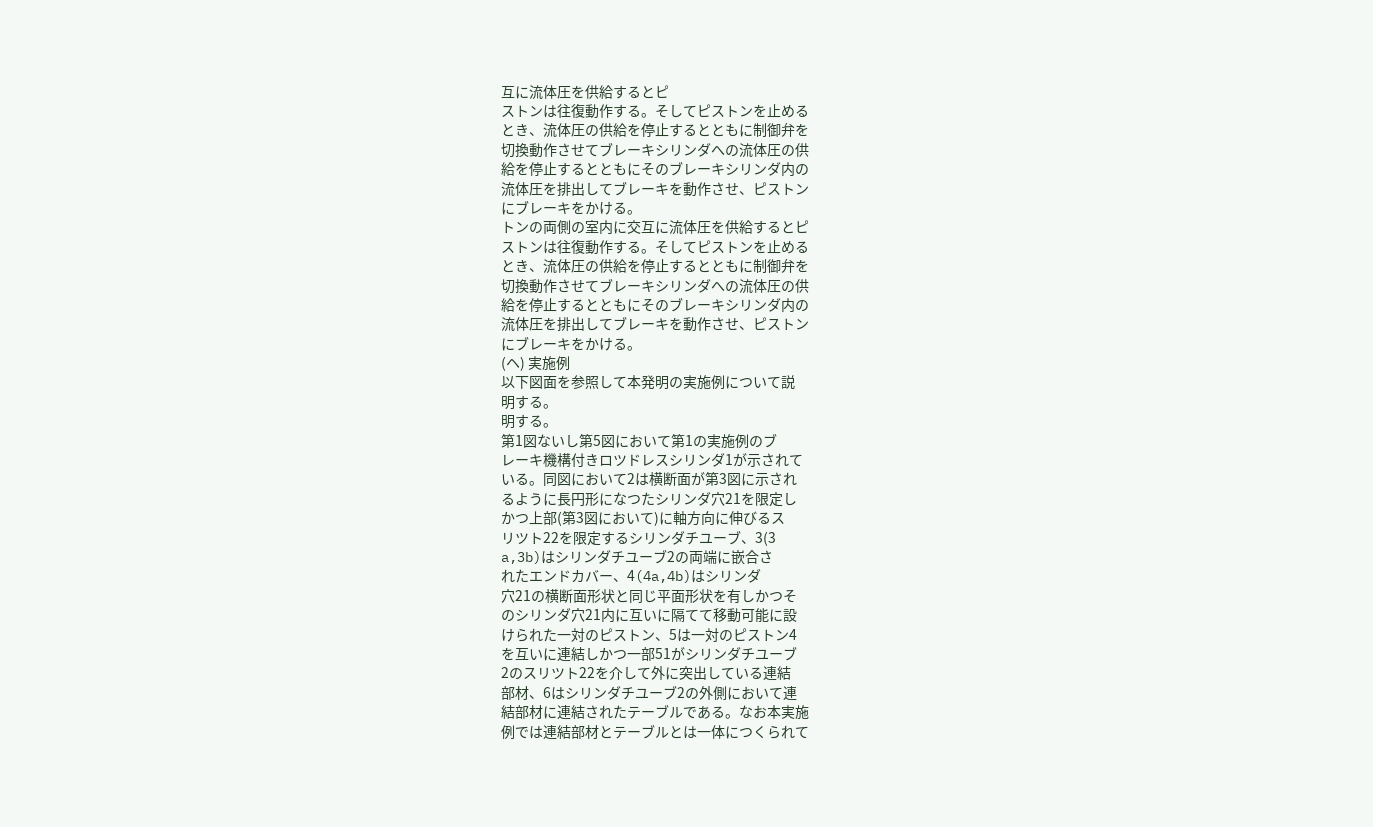互に流体圧を供給するとピ
ストンは往復動作する。そしてピストンを止める
とき、流体圧の供給を停止するとともに制御弁を
切換動作させてブレーキシリンダへの流体圧の供
給を停止するとともにそのブレーキシリンダ内の
流体圧を排出してブレーキを動作させ、ピストン
にブレーキをかける。
トンの両側の室内に交互に流体圧を供給するとピ
ストンは往復動作する。そしてピストンを止める
とき、流体圧の供給を停止するとともに制御弁を
切換動作させてブレーキシリンダへの流体圧の供
給を停止するとともにそのブレーキシリンダ内の
流体圧を排出してブレーキを動作させ、ピストン
にブレーキをかける。
(ヘ) 実施例
以下図面を参照して本発明の実施例について説
明する。
明する。
第1図ないし第5図において第1の実施例のブ
レーキ機構付きロツドレスシリンダ1が示されて
いる。同図において2は横断面が第3図に示され
るように長円形になつたシリンダ穴21を限定し
かつ上部(第3図において)に軸方向に伸びるス
リツト22を限定するシリンダチユーブ、3(3
a,3b)はシリンダチユーブ2の両端に嵌合さ
れたエンドカバー、4(4a,4b)はシリンダ
穴21の横断面形状と同じ平面形状を有しかつそ
のシリンダ穴21内に互いに隔てて移動可能に設
けられた一対のピストン、5は一対のピストン4
を互いに連結しかつ一部51がシリンダチユーブ
2のスリツト22を介して外に突出している連結
部材、6はシリンダチユーブ2の外側において連
結部材に連結されたテーブルである。なお本実施
例では連結部材とテーブルとは一体につくられて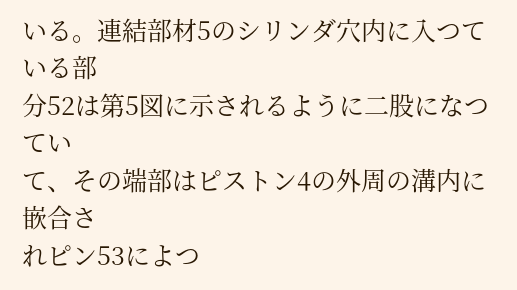いる。連結部材5のシリンダ穴内に入つている部
分52は第5図に示されるように二股になつてい
て、その端部はピストン4の外周の溝内に嵌合さ
れピン53によつ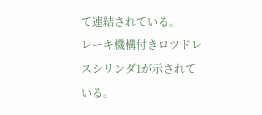て連結されている。
レーキ機構付きロツドレスシリンダ1が示されて
いる。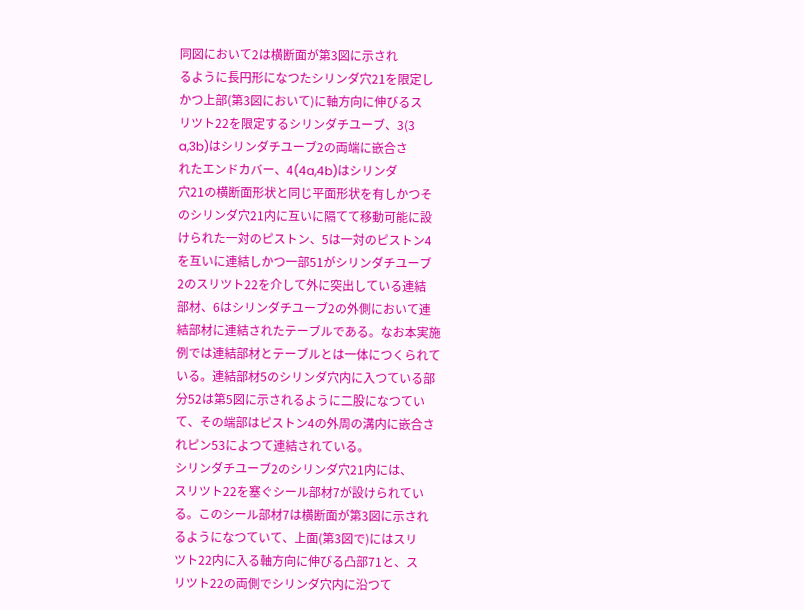同図において2は横断面が第3図に示され
るように長円形になつたシリンダ穴21を限定し
かつ上部(第3図において)に軸方向に伸びるス
リツト22を限定するシリンダチユーブ、3(3
a,3b)はシリンダチユーブ2の両端に嵌合さ
れたエンドカバー、4(4a,4b)はシリンダ
穴21の横断面形状と同じ平面形状を有しかつそ
のシリンダ穴21内に互いに隔てて移動可能に設
けられた一対のピストン、5は一対のピストン4
を互いに連結しかつ一部51がシリンダチユーブ
2のスリツト22を介して外に突出している連結
部材、6はシリンダチユーブ2の外側において連
結部材に連結されたテーブルである。なお本実施
例では連結部材とテーブルとは一体につくられて
いる。連結部材5のシリンダ穴内に入つている部
分52は第5図に示されるように二股になつてい
て、その端部はピストン4の外周の溝内に嵌合さ
れピン53によつて連結されている。
シリンダチユーブ2のシリンダ穴21内には、
スリツト22を塞ぐシール部材7が設けられてい
る。このシール部材7は横断面が第3図に示され
るようになつていて、上面(第3図で)にはスリ
ツト22内に入る軸方向に伸びる凸部71と、ス
リツト22の両側でシリンダ穴内に沿つて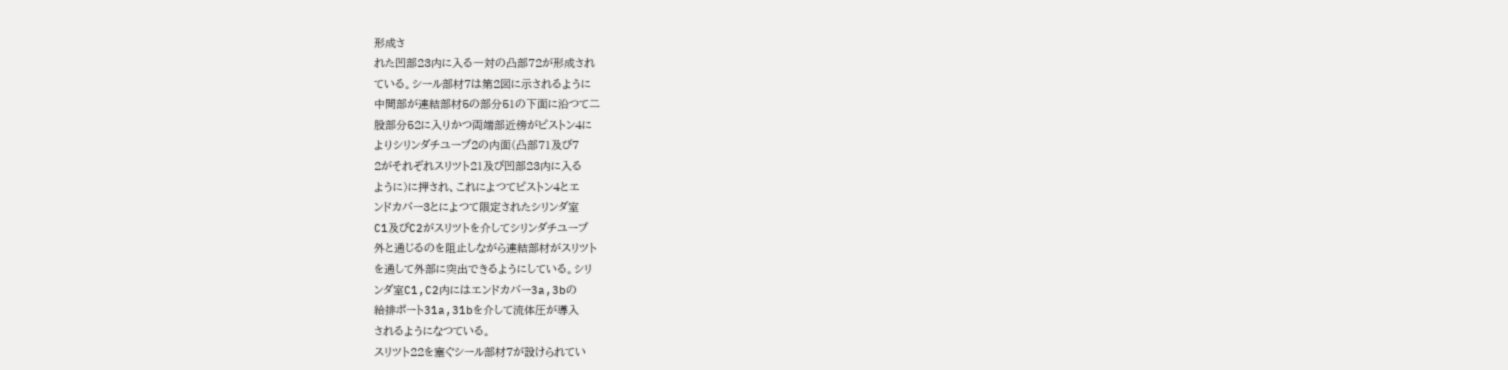形成さ
れた凹部23内に入る一対の凸部72が形成され
ている。シール部材7は第2図に示されるように
中間部が連結部材5の部分51の下面に沿つて二
股部分52に入りかつ両端部近傍がピストン4に
よりシリンダチユーブ2の内面(凸部71及び7
2がそれぞれスリツト21及び凹部23内に入る
ように)に押され、これによつてピストン4とエ
ンドカバー3とによつて限定されたシリンダ室
C1及びC2がスリツトを介してシリンダチユーブ
外と通じるのを阻止しながら連結部材がスリツト
を通して外部に突出できるようにしている。シリ
ンダ室C1,C2内にはエンドカバー3a,3bの
給排ポート31a,31bを介して流体圧が導入
されるようになつている。
スリツト22を塞ぐシール部材7が設けられてい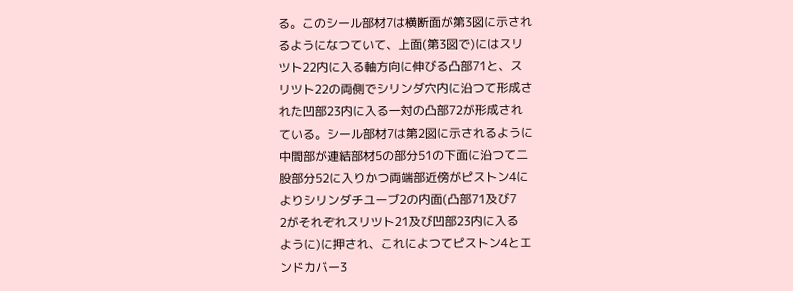る。このシール部材7は横断面が第3図に示され
るようになつていて、上面(第3図で)にはスリ
ツト22内に入る軸方向に伸びる凸部71と、ス
リツト22の両側でシリンダ穴内に沿つて形成さ
れた凹部23内に入る一対の凸部72が形成され
ている。シール部材7は第2図に示されるように
中間部が連結部材5の部分51の下面に沿つて二
股部分52に入りかつ両端部近傍がピストン4に
よりシリンダチユーブ2の内面(凸部71及び7
2がそれぞれスリツト21及び凹部23内に入る
ように)に押され、これによつてピストン4とエ
ンドカバー3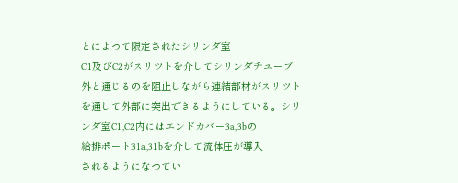とによつて限定されたシリンダ室
C1及びC2がスリツトを介してシリンダチユーブ
外と通じるのを阻止しながら連結部材がスリツト
を通して外部に突出できるようにしている。シリ
ンダ室C1,C2内にはエンドカバー3a,3bの
給排ポート31a,31bを介して流体圧が導入
されるようになつてい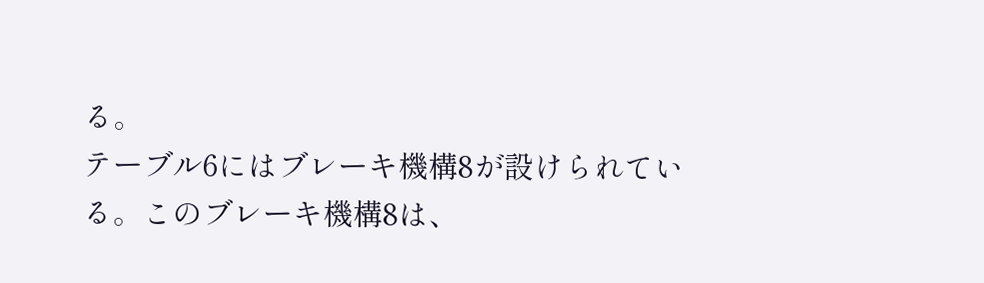る。
テーブル6にはブレーキ機構8が設けられてい
る。このブレーキ機構8は、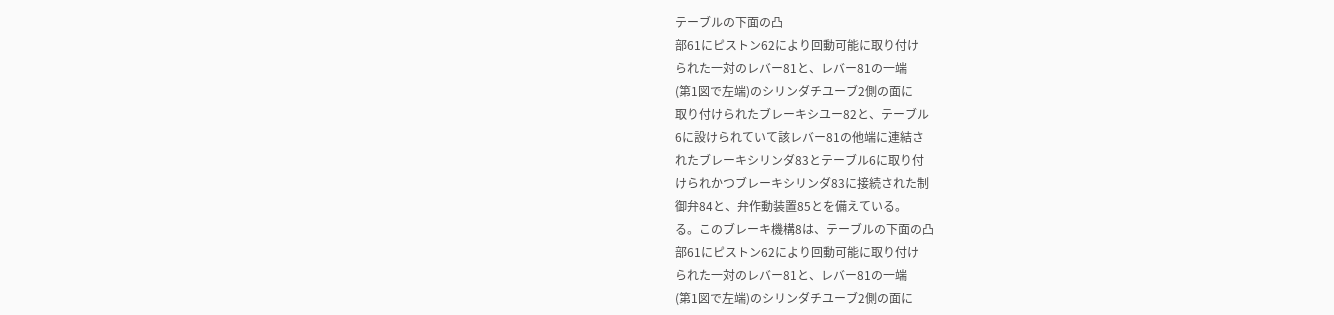テーブルの下面の凸
部61にピストン62により回動可能に取り付け
られた一対のレバー81と、レバー81の一端
(第1図で左端)のシリンダチユーブ2側の面に
取り付けられたブレーキシユー82と、テーブル
6に設けられていて該レバー81の他端に連結さ
れたブレーキシリンダ83とテーブル6に取り付
けられかつブレーキシリンダ83に接続された制
御弁84と、弁作動装置85とを備えている。
る。このブレーキ機構8は、テーブルの下面の凸
部61にピストン62により回動可能に取り付け
られた一対のレバー81と、レバー81の一端
(第1図で左端)のシリンダチユーブ2側の面に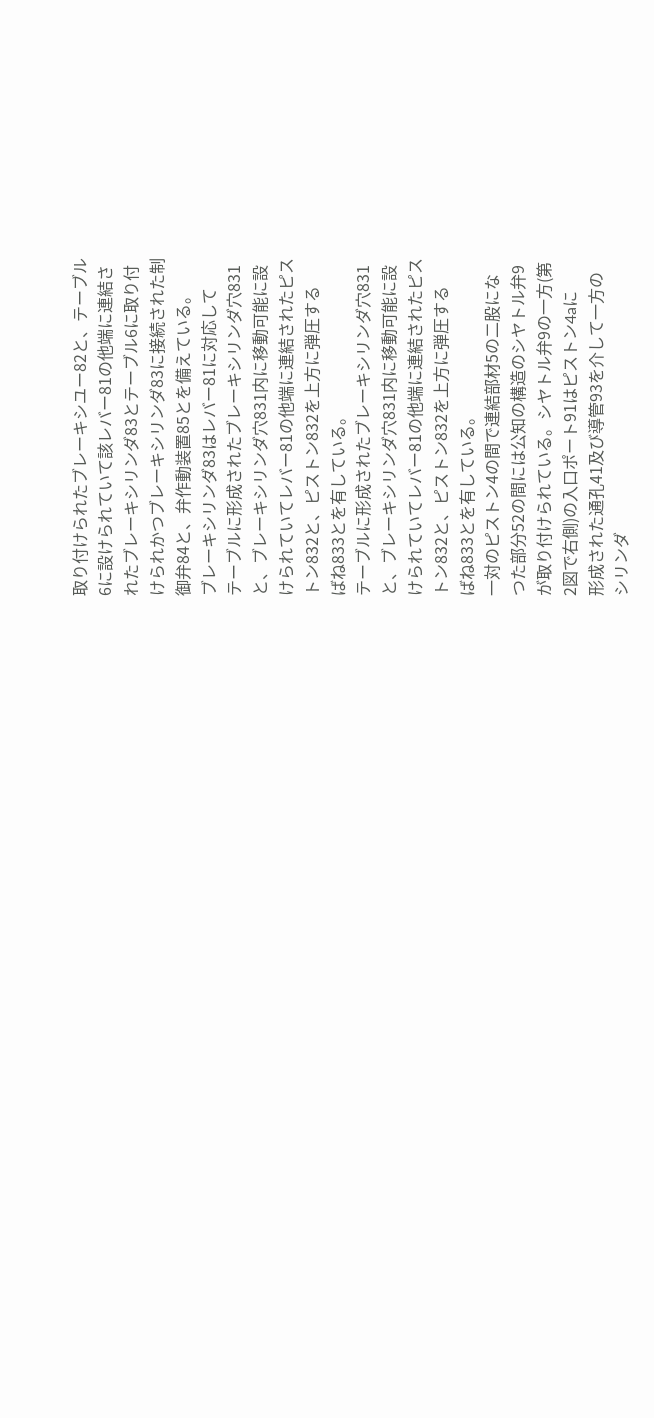取り付けられたブレーキシユー82と、テーブル
6に設けられていて該レバー81の他端に連結さ
れたブレーキシリンダ83とテーブル6に取り付
けられかつブレーキシリンダ83に接続された制
御弁84と、弁作動装置85とを備えている。
ブレーキシリンダ83はレバー81に対応して
テーブルに形成されたブレーキシリンダ穴831
と、ブレーキシリンダ穴831内に移動可能に設
けられていてレバー81の他端に連結されたピス
トン832と、ピストン832を上方に弾圧する
ばね833とを有している。
テーブルに形成されたブレーキシリンダ穴831
と、ブレーキシリンダ穴831内に移動可能に設
けられていてレバー81の他端に連結されたピス
トン832と、ピストン832を上方に弾圧する
ばね833とを有している。
一対のピストン4の間で連結部材5の二股にな
つた部分52の間には公知の構造のシヤトル弁9
が取り付けられている。シヤトル弁9の一方(第
2図で右側)の入口ポート91はピストン4aに
形成された通孔41及び導管93を介して一方の
シリンダ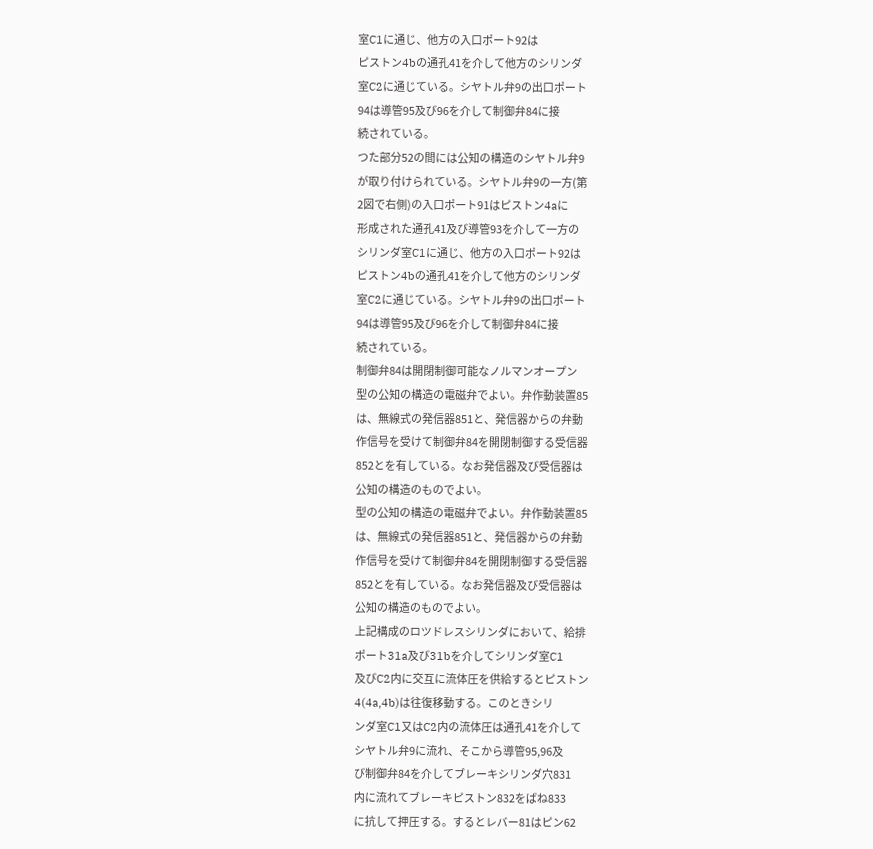室C1に通じ、他方の入口ポート92は
ピストン4bの通孔41を介して他方のシリンダ
室C2に通じている。シヤトル弁9の出口ポート
94は導管95及び96を介して制御弁84に接
続されている。
つた部分52の間には公知の構造のシヤトル弁9
が取り付けられている。シヤトル弁9の一方(第
2図で右側)の入口ポート91はピストン4aに
形成された通孔41及び導管93を介して一方の
シリンダ室C1に通じ、他方の入口ポート92は
ピストン4bの通孔41を介して他方のシリンダ
室C2に通じている。シヤトル弁9の出口ポート
94は導管95及び96を介して制御弁84に接
続されている。
制御弁84は開閉制御可能なノルマンオープン
型の公知の構造の電磁弁でよい。弁作動装置85
は、無線式の発信器851と、発信器からの弁動
作信号を受けて制御弁84を開閉制御する受信器
852とを有している。なお発信器及び受信器は
公知の構造のものでよい。
型の公知の構造の電磁弁でよい。弁作動装置85
は、無線式の発信器851と、発信器からの弁動
作信号を受けて制御弁84を開閉制御する受信器
852とを有している。なお発信器及び受信器は
公知の構造のものでよい。
上記構成のロツドレスシリンダにおいて、給排
ポート31a及び31bを介してシリンダ室C1
及びC2内に交互に流体圧を供給するとピストン
4(4a,4b)は往復移動する。このときシリ
ンダ室C1又はC2内の流体圧は通孔41を介して
シヤトル弁9に流れ、そこから導管95,96及
び制御弁84を介してブレーキシリンダ穴831
内に流れてブレーキピストン832をばね833
に抗して押圧する。するとレバー81はピン62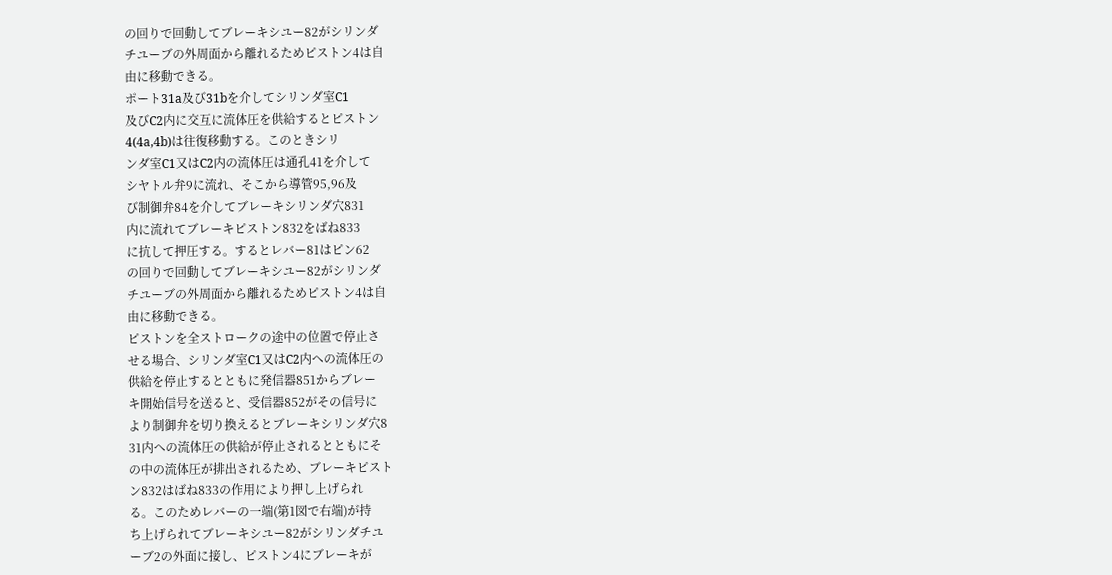の回りで回動してブレーキシユー82がシリンダ
チユーブの外周面から離れるためピストン4は自
由に移動できる。
ポート31a及び31bを介してシリンダ室C1
及びC2内に交互に流体圧を供給するとピストン
4(4a,4b)は往復移動する。このときシリ
ンダ室C1又はC2内の流体圧は通孔41を介して
シヤトル弁9に流れ、そこから導管95,96及
び制御弁84を介してブレーキシリンダ穴831
内に流れてブレーキピストン832をばね833
に抗して押圧する。するとレバー81はピン62
の回りで回動してブレーキシユー82がシリンダ
チユーブの外周面から離れるためピストン4は自
由に移動できる。
ピストンを全ストロークの途中の位置で停止さ
せる場合、シリンダ室C1又はC2内への流体圧の
供給を停止するとともに発信器851からブレー
キ開始信号を送ると、受信器852がその信号に
より制御弁を切り換えるとブレーキシリンダ穴8
31内への流体圧の供給が停止されるとともにそ
の中の流体圧が排出されるため、ブレーキピスト
ン832はばね833の作用により押し上げられ
る。このためレバーの一端(第1図で右端)が持
ち上げられてブレーキシユー82がシリンダチユ
ーブ2の外面に接し、ピストン4にブレーキが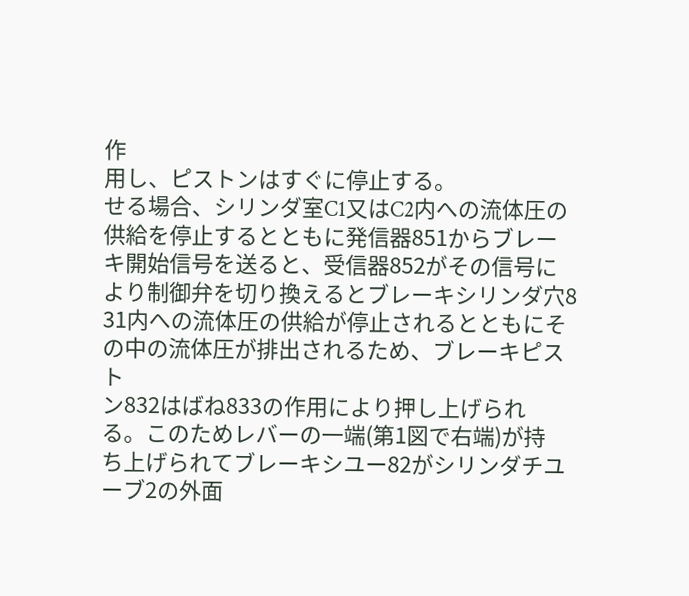作
用し、ピストンはすぐに停止する。
せる場合、シリンダ室C1又はC2内への流体圧の
供給を停止するとともに発信器851からブレー
キ開始信号を送ると、受信器852がその信号に
より制御弁を切り換えるとブレーキシリンダ穴8
31内への流体圧の供給が停止されるとともにそ
の中の流体圧が排出されるため、ブレーキピスト
ン832はばね833の作用により押し上げられ
る。このためレバーの一端(第1図で右端)が持
ち上げられてブレーキシユー82がシリンダチユ
ーブ2の外面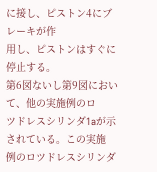に接し、ピストン4にブレーキが作
用し、ピストンはすぐに停止する。
第6図ないし第9図において、他の実施例のロ
ツドレスシリンダ1aが示されている。この実施
例のロツドレスシリンダ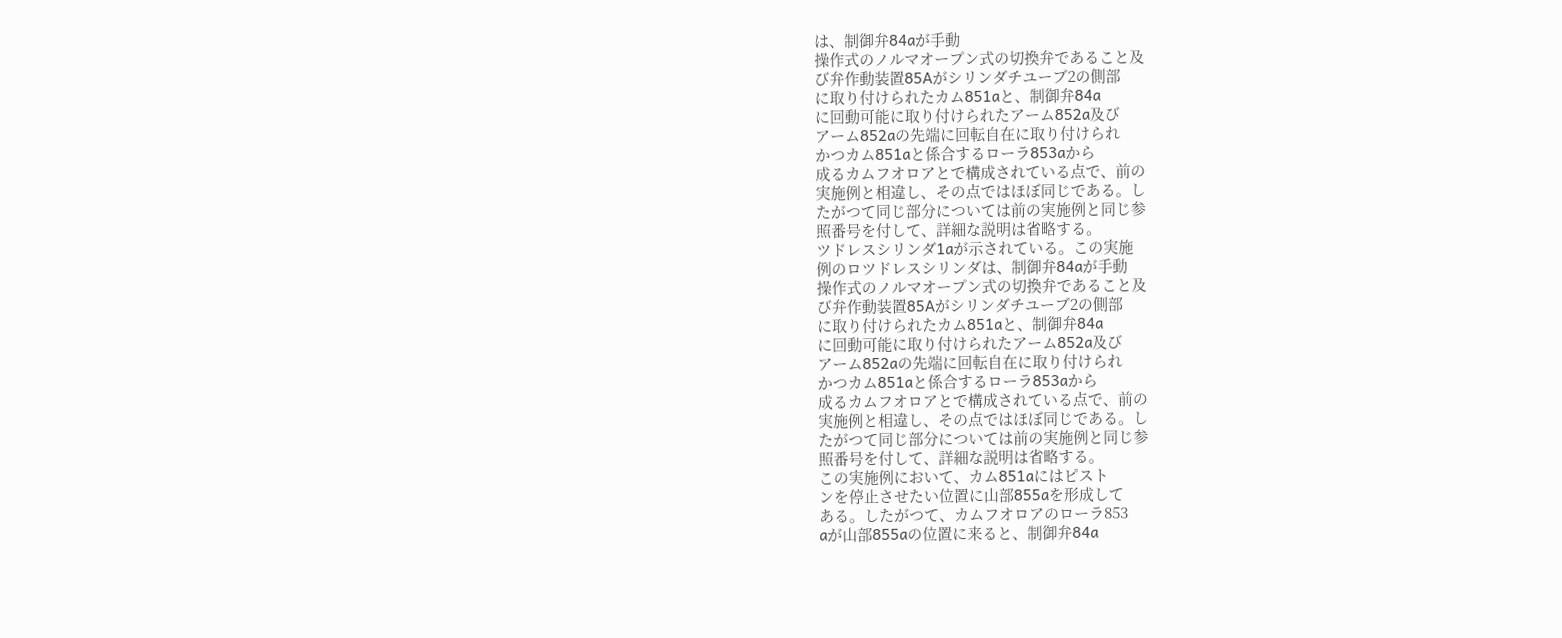は、制御弁84aが手動
操作式のノルマオープン式の切換弁であること及
び弁作動装置85Aがシリンダチユーブ2の側部
に取り付けられたカム851aと、制御弁84a
に回動可能に取り付けられたアーム852a及び
アーム852aの先端に回転自在に取り付けられ
かつカム851aと係合するローラ853aから
成るカムフオロアとで構成されている点で、前の
実施例と相違し、その点ではほぼ同じである。し
たがつて同じ部分については前の実施例と同じ参
照番号を付して、詳細な説明は省略する。
ツドレスシリンダ1aが示されている。この実施
例のロツドレスシリンダは、制御弁84aが手動
操作式のノルマオープン式の切換弁であること及
び弁作動装置85Aがシリンダチユーブ2の側部
に取り付けられたカム851aと、制御弁84a
に回動可能に取り付けられたアーム852a及び
アーム852aの先端に回転自在に取り付けられ
かつカム851aと係合するローラ853aから
成るカムフオロアとで構成されている点で、前の
実施例と相違し、その点ではほぼ同じである。し
たがつて同じ部分については前の実施例と同じ参
照番号を付して、詳細な説明は省略する。
この実施例において、カム851aにはピスト
ンを停止させたい位置に山部855aを形成して
ある。したがつて、カムフオロアのローラ853
aが山部855aの位置に来ると、制御弁84a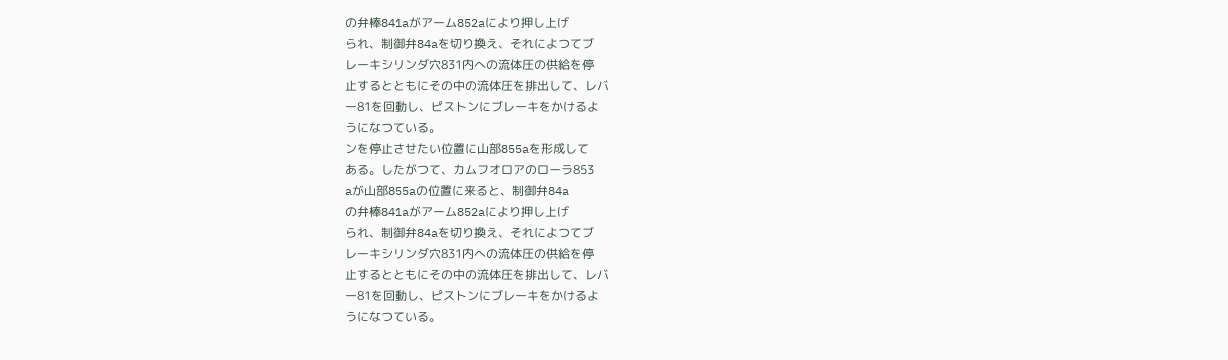の弁棒841aがアーム852aにより押し上げ
られ、制御弁84aを切り換え、それによつてブ
レーキシリンダ穴831内への流体圧の供給を停
止するとともにその中の流体圧を排出して、レバ
ー81を回動し、ピストンにブレーキをかけるよ
うになつている。
ンを停止させたい位置に山部855aを形成して
ある。したがつて、カムフオロアのローラ853
aが山部855aの位置に来ると、制御弁84a
の弁棒841aがアーム852aにより押し上げ
られ、制御弁84aを切り換え、それによつてブ
レーキシリンダ穴831内への流体圧の供給を停
止するとともにその中の流体圧を排出して、レバ
ー81を回動し、ピストンにブレーキをかけるよ
うになつている。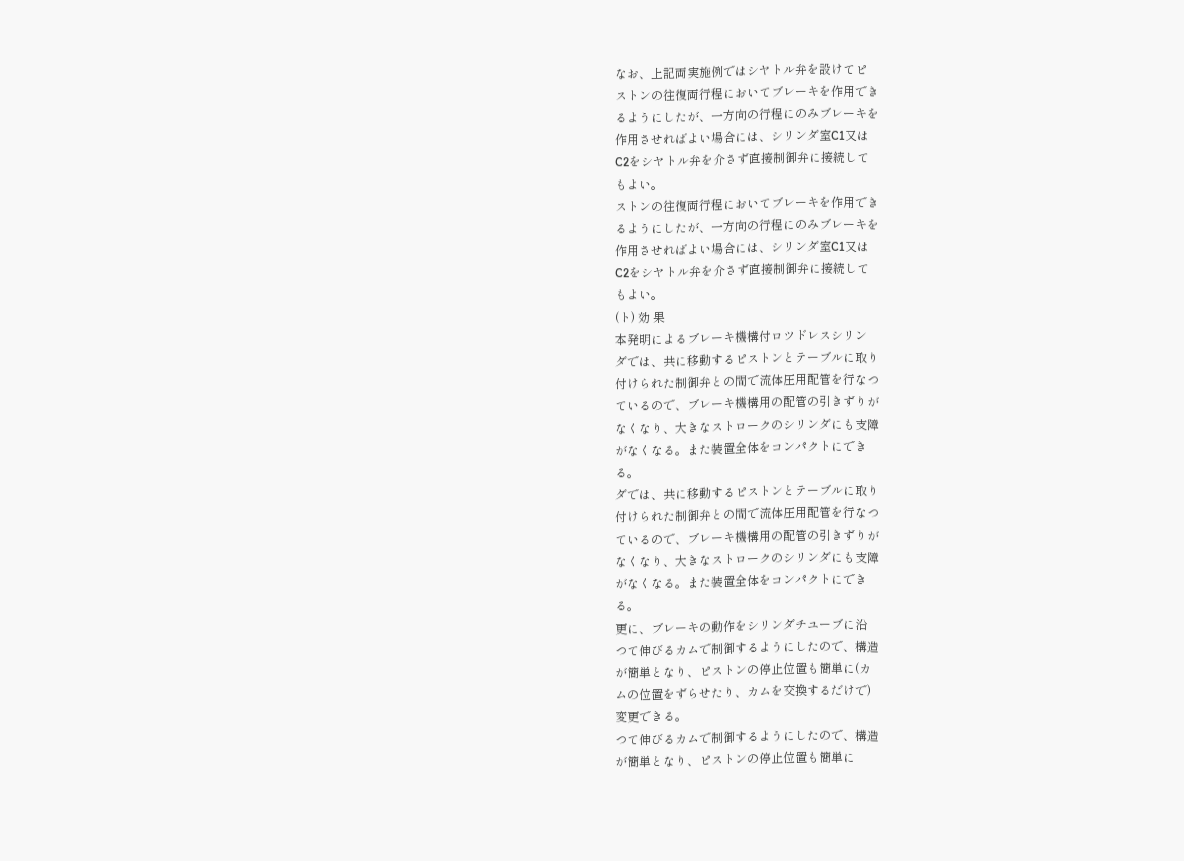なお、上記両実施例ではシヤトル弁を設けてピ
ストンの往復両行程においてブレーキを作用でき
るようにしたが、一方向の行程にのみブレーキを
作用させればよい場合には、シリンダ室C1又は
C2をシヤトル弁を介さず直接制御弁に接続して
もよい。
ストンの往復両行程においてブレーキを作用でき
るようにしたが、一方向の行程にのみブレーキを
作用させればよい場合には、シリンダ室C1又は
C2をシヤトル弁を介さず直接制御弁に接続して
もよい。
(ト) 効 果
本発明によるブレーキ機構付ロツドレスシリン
ダでは、共に移動するピストンとテーブルに取り
付けられた制御弁との間で流体圧用配管を行なつ
ているので、ブレーキ機構用の配管の引きずりが
なくなり、大きなストロークのシリンダにも支障
がなくなる。また装置全体をコンパクトにでき
る。
ダでは、共に移動するピストンとテーブルに取り
付けられた制御弁との間で流体圧用配管を行なつ
ているので、ブレーキ機構用の配管の引きずりが
なくなり、大きなストロークのシリンダにも支障
がなくなる。また装置全体をコンパクトにでき
る。
更に、ブレーキの動作をシリンダチユーブに沿
つて伸びるカムで制御するようにしたので、構造
が簡単となり、ピストンの停止位置も簡単に(カ
ムの位置をずらせたり、カムを交換するだけで)
変更できる。
つて伸びるカムで制御するようにしたので、構造
が簡単となり、ピストンの停止位置も簡単に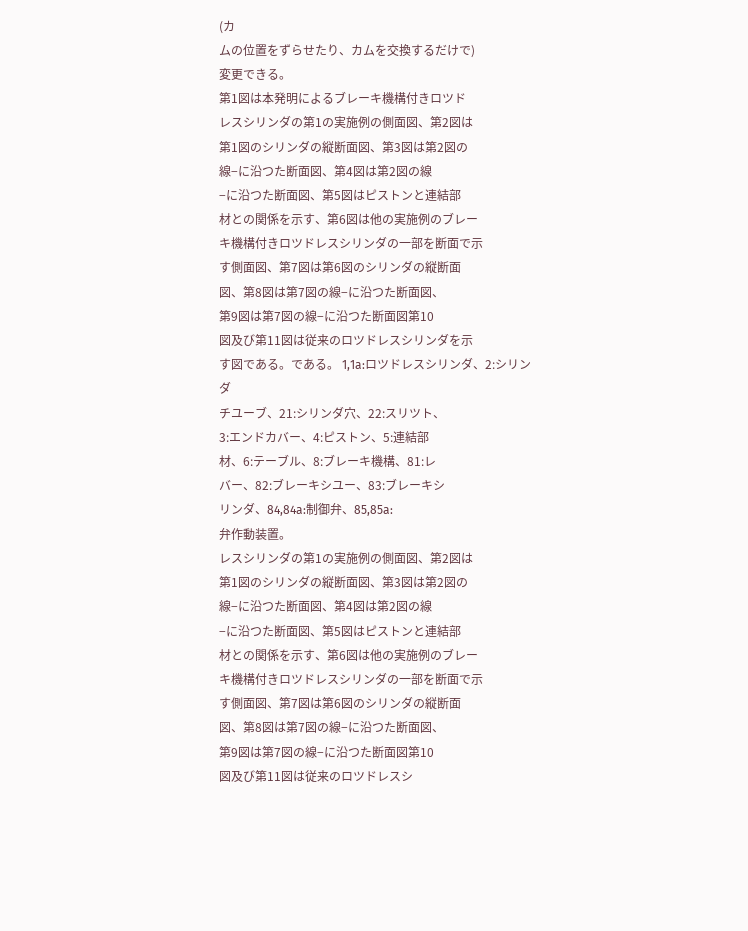(カ
ムの位置をずらせたり、カムを交換するだけで)
変更できる。
第1図は本発明によるブレーキ機構付きロツド
レスシリンダの第1の実施例の側面図、第2図は
第1図のシリンダの縦断面図、第3図は第2図の
線−に沿つた断面図、第4図は第2図の線
−に沿つた断面図、第5図はピストンと連結部
材との関係を示す、第6図は他の実施例のブレー
キ機構付きロツドレスシリンダの一部を断面で示
す側面図、第7図は第6図のシリンダの縦断面
図、第8図は第7図の線−に沿つた断面図、
第9図は第7図の線−に沿つた断面図第10
図及び第11図は従来のロツドレスシリンダを示
す図である。である。 1,1a:ロツドレスシリンダ、2:シリンダ
チユーブ、21:シリンダ穴、22:スリツト、
3:エンドカバー、4:ピストン、5:連結部
材、6:テーブル、8:ブレーキ機構、81:レ
バー、82:ブレーキシユー、83:ブレーキシ
リンダ、84,84a:制御弁、85,85a:
弁作動装置。
レスシリンダの第1の実施例の側面図、第2図は
第1図のシリンダの縦断面図、第3図は第2図の
線−に沿つた断面図、第4図は第2図の線
−に沿つた断面図、第5図はピストンと連結部
材との関係を示す、第6図は他の実施例のブレー
キ機構付きロツドレスシリンダの一部を断面で示
す側面図、第7図は第6図のシリンダの縦断面
図、第8図は第7図の線−に沿つた断面図、
第9図は第7図の線−に沿つた断面図第10
図及び第11図は従来のロツドレスシ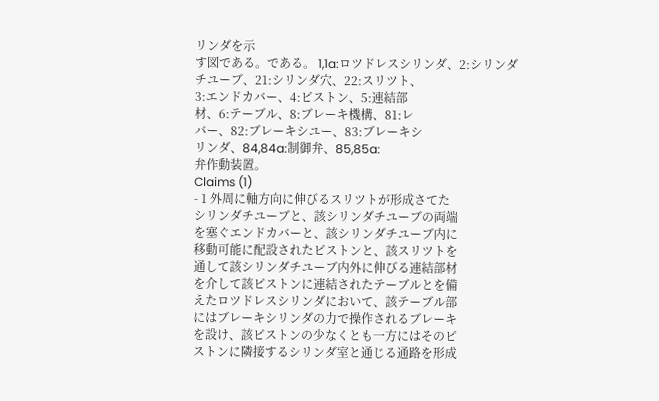リンダを示
す図である。である。 1,1a:ロツドレスシリンダ、2:シリンダ
チユーブ、21:シリンダ穴、22:スリツト、
3:エンドカバー、4:ピストン、5:連結部
材、6:テーブル、8:ブレーキ機構、81:レ
バー、82:ブレーキシユー、83:ブレーキシ
リンダ、84,84a:制御弁、85,85a:
弁作動装置。
Claims (1)
- 1 外周に軸方向に伸びるスリツトが形成さてた
シリンダチユーブと、該シリンダチユーブの両端
を塞ぐエンドカバーと、該シリンダチユーブ内に
移動可能に配設されたピストンと、該スリツトを
通して該シリンダチユーブ内外に伸びる連結部材
を介して該ピストンに連結されたテーブルとを備
えたロツドレスシリンダにおいて、該テーブル部
にはブレーキシリンダの力で操作されるブレーキ
を設け、該ピストンの少なくとも一方にはそのピ
ストンに隣接するシリンダ室と通じる通路を形成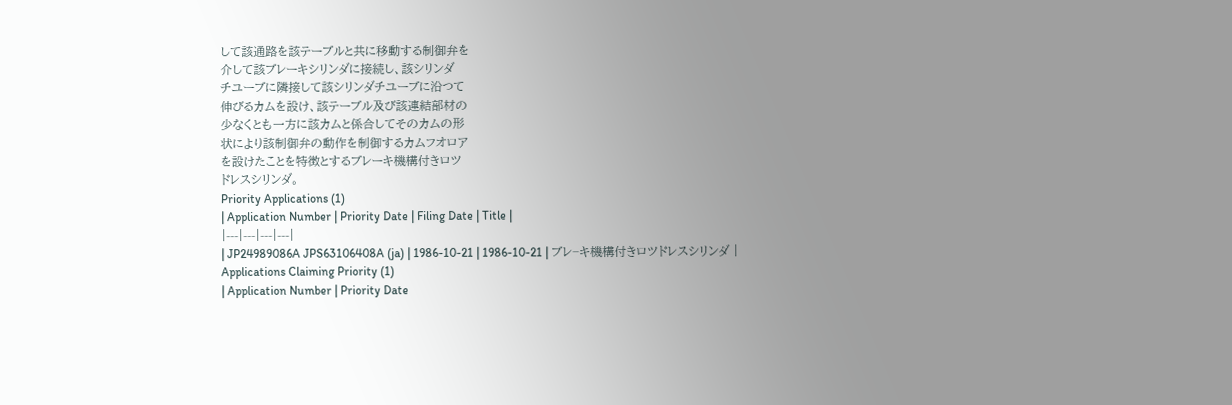して該通路を該テーブルと共に移動する制御弁を
介して該ブレーキシリンダに接続し、該シリンダ
チユーブに隣接して該シリンダチユーブに沿つて
伸びるカムを設け、該テーブル及び該連結部材の
少なくとも一方に該カムと係合してそのカムの形
状により該制御弁の動作を制御するカムフオロア
を設けたことを特徴とするブレーキ機構付きロツ
ドレスシリンダ。
Priority Applications (1)
| Application Number | Priority Date | Filing Date | Title |
|---|---|---|---|
| JP24989086A JPS63106408A (ja) | 1986-10-21 | 1986-10-21 | ブレ−キ機構付きロツドレスシリンダ |
Applications Claiming Priority (1)
| Application Number | Priority Date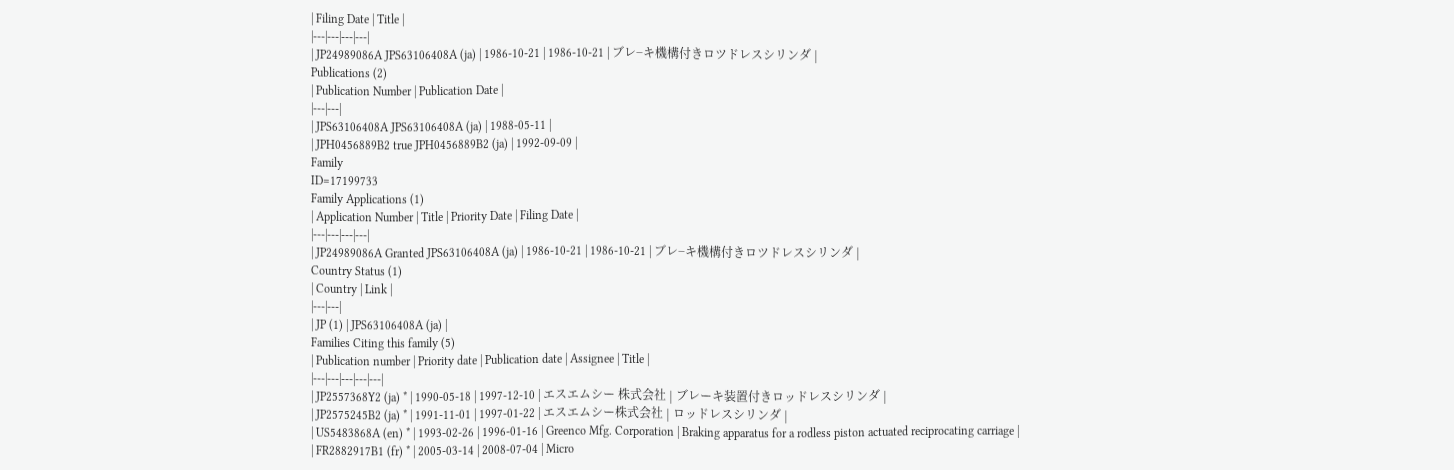| Filing Date | Title |
|---|---|---|---|
| JP24989086A JPS63106408A (ja) | 1986-10-21 | 1986-10-21 | ブレ−キ機構付きロツドレスシリンダ |
Publications (2)
| Publication Number | Publication Date |
|---|---|
| JPS63106408A JPS63106408A (ja) | 1988-05-11 |
| JPH0456889B2 true JPH0456889B2 (ja) | 1992-09-09 |
Family
ID=17199733
Family Applications (1)
| Application Number | Title | Priority Date | Filing Date |
|---|---|---|---|
| JP24989086A Granted JPS63106408A (ja) | 1986-10-21 | 1986-10-21 | ブレ−キ機構付きロツドレスシリンダ |
Country Status (1)
| Country | Link |
|---|---|
| JP (1) | JPS63106408A (ja) |
Families Citing this family (5)
| Publication number | Priority date | Publication date | Assignee | Title |
|---|---|---|---|---|
| JP2557368Y2 (ja) * | 1990-05-18 | 1997-12-10 | エスエムシー 株式会社 | ブレーキ装置付きロッドレスシリンダ |
| JP2575245B2 (ja) * | 1991-11-01 | 1997-01-22 | エスエムシー株式会社 | ロッドレスシリンダ |
| US5483868A (en) * | 1993-02-26 | 1996-01-16 | Greenco Mfg. Corporation | Braking apparatus for a rodless piston actuated reciprocating carriage |
| FR2882917B1 (fr) * | 2005-03-14 | 2008-07-04 | Micro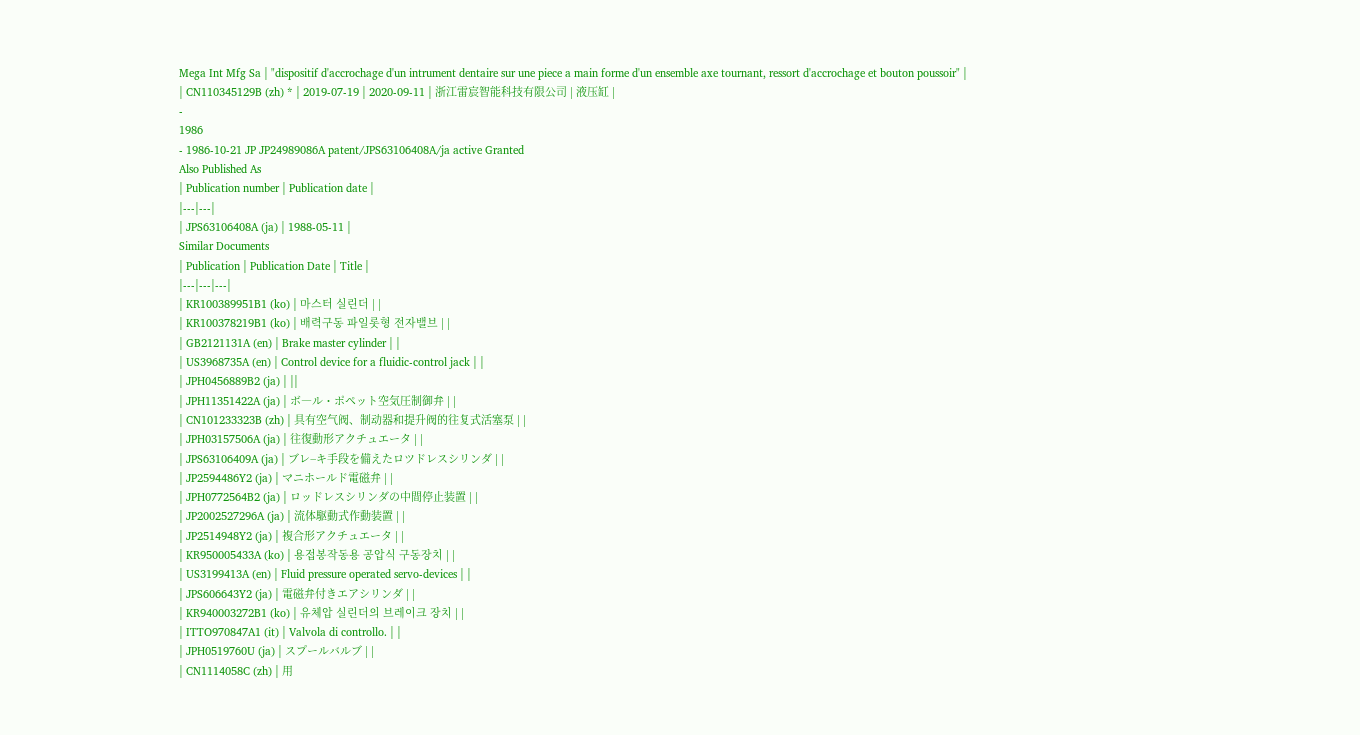Mega Int Mfg Sa | "dispositif d'accrochage d'un intrument dentaire sur une piece a main forme d'un ensemble axe tournant, ressort d'accrochage et bouton poussoir" |
| CN110345129B (zh) * | 2019-07-19 | 2020-09-11 | 浙江雷宸智能科技有限公司 | 液压缸 |
-
1986
- 1986-10-21 JP JP24989086A patent/JPS63106408A/ja active Granted
Also Published As
| Publication number | Publication date |
|---|---|
| JPS63106408A (ja) | 1988-05-11 |
Similar Documents
| Publication | Publication Date | Title |
|---|---|---|
| KR100389951B1 (ko) | 마스터 실린더 | |
| KR100378219B1 (ko) | 배력구동 파일롯형 전자밸브 | |
| GB2121131A (en) | Brake master cylinder | |
| US3968735A (en) | Control device for a fluidic-control jack | |
| JPH0456889B2 (ja) | ||
| JPH11351422A (ja) | ボ―ル・ポペット空気圧制御弁 | |
| CN101233323B (zh) | 具有空气阀、制动器和提升阀的往复式活塞泵 | |
| JPH03157506A (ja) | 往復動形アクチュエータ | |
| JPS63106409A (ja) | ブレ−キ手段を備えたロツドレスシリンダ | |
| JP2594486Y2 (ja) | マニホールド電磁弁 | |
| JPH0772564B2 (ja) | ロッドレスシリンダの中間停止装置 | |
| JP2002527296A (ja) | 流体駆動式作動装置 | |
| JP2514948Y2 (ja) | 複合形アクチュエータ | |
| KR950005433A (ko) | 용접봉작동용 공압식 구동장치 | |
| US3199413A (en) | Fluid pressure operated servo-devices | |
| JPS606643Y2 (ja) | 電磁弁付きエアシリンダ | |
| KR940003272B1 (ko) | 유체압 실린더의 브레이크 장치 | |
| ITTO970847A1 (it) | Valvola di controllo. | |
| JPH0519760U (ja) | スプールバルブ | |
| CN1114058C (zh) | 用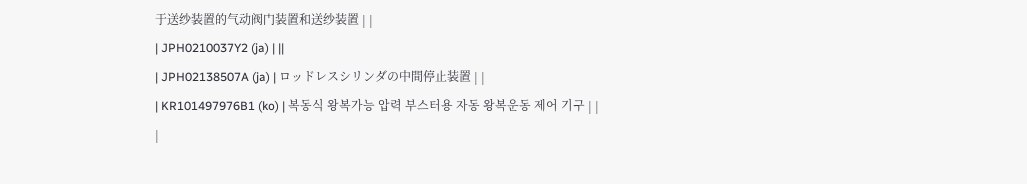于送纱装置的气动阀门装置和送纱装置 | |
| JPH0210037Y2 (ja) | ||
| JPH02138507A (ja) | ロッドレスシリンダの中間停止装置 | |
| KR101497976B1 (ko) | 복동식 왕복가능 압력 부스터용 자동 왕복운동 제어 기구 | |
|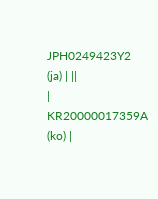JPH0249423Y2 (ja) | ||
| KR20000017359A (ko) |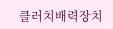클러치배력장치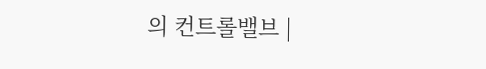의 컨트롤밸브 |